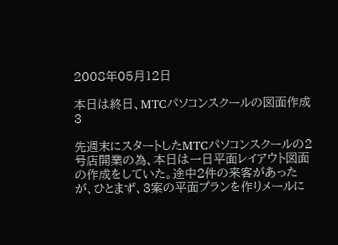2008年05月12日

本日は終日、MTCパソコンスクールの図面作成3

先週末にスタートしたMTCパソコンスクールの2号店開業の為、本日は一日平面レイアウト図面の作成をしていた。途中2件の来客があったが、ひとまず、3案の平面プランを作りメールに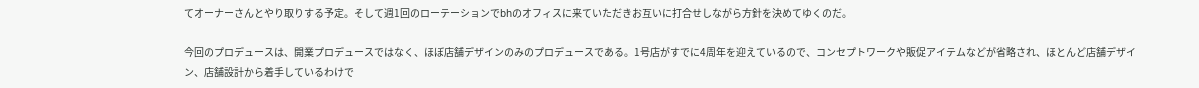てオーナーさんとやり取りする予定。そして週1回のローテーションでbhのオフィスに来ていただきお互いに打合せしながら方針を決めてゆくのだ。

今回のプロデュースは、開業プロデュースではなく、ほぼ店舗デザインのみのプロデュースである。1号店がすでに4周年を迎えているので、コンセプトワークや販促アイテムなどが省略され、ほとんど店舗デザイン、店舗設計から着手しているわけで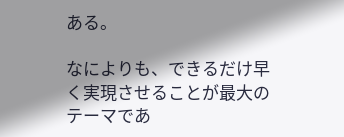ある。

なによりも、できるだけ早く実現させることが最大のテーマであ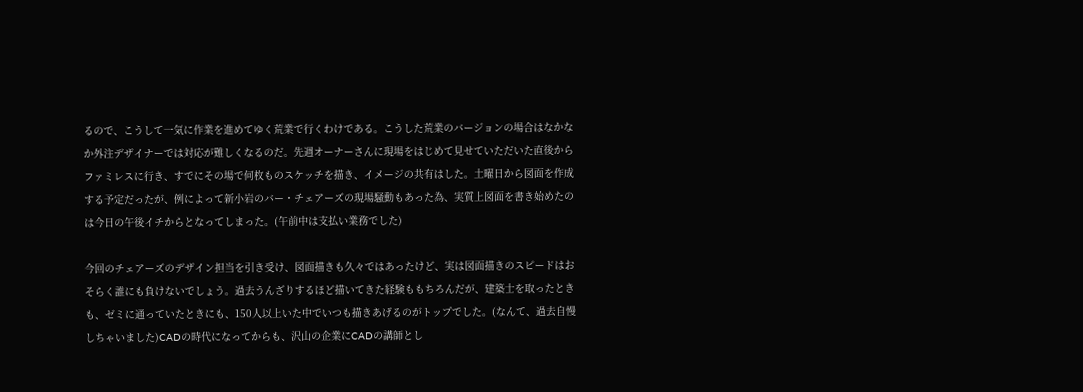るので、こうして一気に作業を進めてゆく荒業で行くわけである。こうした荒業のバージョンの場合はなかなか外注デザイナーでは対応が難しくなるのだ。先週オーナーさんに現場をはじめて見せていただいた直後からファミレスに行き、すでにその場で何枚ものスケッチを描き、イメージの共有はした。土曜日から図面を作成する予定だったが、例によって新小岩のバー・チェアーズの現場騒動もあった為、実質上図面を書き始めたのは今日の午後イチからとなってしまった。(午前中は支払い業務でした)

今回のチェアーズのデザイン担当を引き受け、図面描きも久々ではあったけど、実は図面描きのスピードはおそらく誰にも負けないでしょう。過去うんざりするほど描いてきた経験ももちろんだが、建築士を取ったときも、ゼミに通っていたときにも、150人以上いた中でいつも描きあげるのがトップでした。(なんて、過去自慢しちゃいました)CADの時代になってからも、沢山の企業にCADの講師とし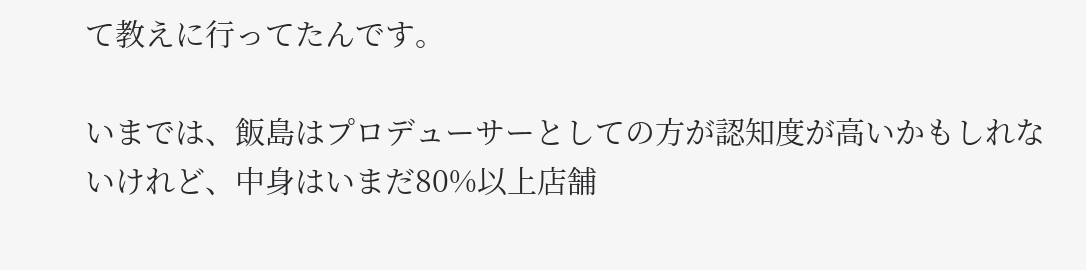て教えに行ってたんです。

いまでは、飯島はプロデューサーとしての方が認知度が高いかもしれないけれど、中身はいまだ80%以上店舗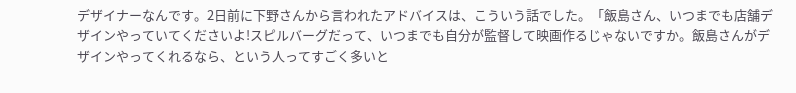デザイナーなんです。2日前に下野さんから言われたアドバイスは、こういう話でした。「飯島さん、いつまでも店舗デザインやっていてくださいよ!スピルバーグだって、いつまでも自分が監督して映画作るじゃないですか。飯島さんがデザインやってくれるなら、という人ってすごく多いと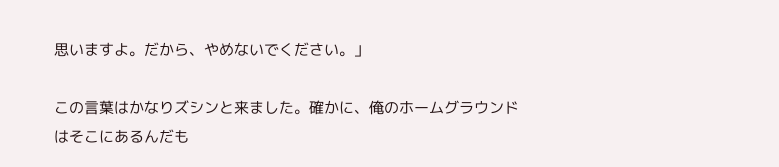思いますよ。だから、やめないでください。」

この言葉はかなりズシンと来ました。確かに、俺のホームグラウンドはそこにあるんだも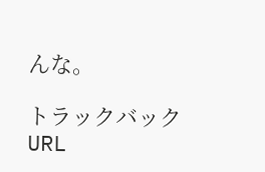んな。

トラックバックURL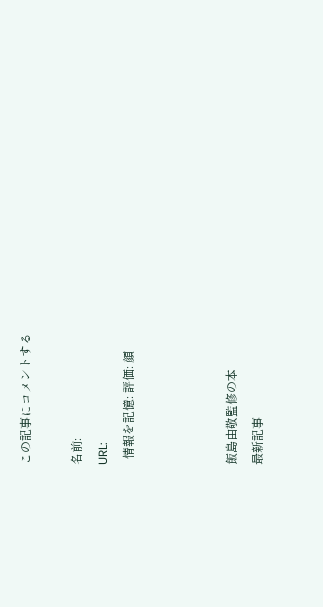この記事にコメントする

名前:
URL:
  情報を記憶: 評価: 顔



飯島由敬監修の本
最新記事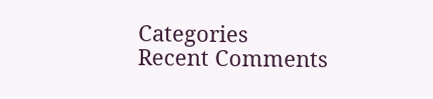Categories
Recent Comments